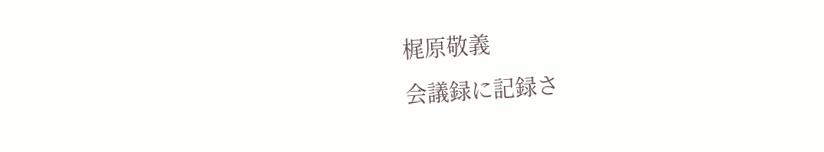梶原敬義
会議録に記録さ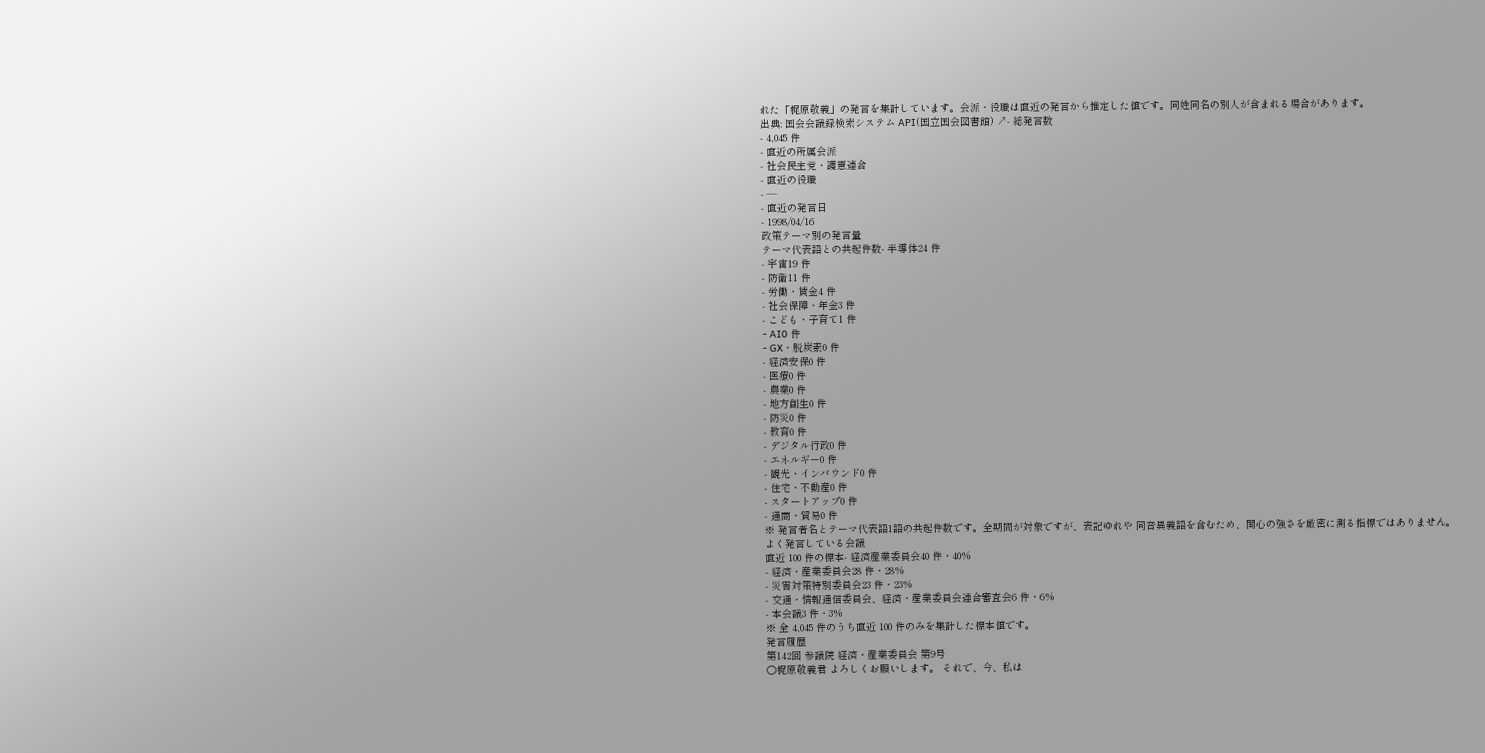れた「梶原敬義」の発言を集計しています。会派・役職は直近の発言から推定した値です。同姓同名の別人が含まれる場合があります。
出典: 国会会議録検索システム API(国立国会図書館) ↗- 総発言数
- 4,045 件
- 直近の所属会派
- 社会民主党・護憲連合
- 直近の役職
- —
- 直近の発言日
- 1998/04/16
政策テーマ別の発言量
テーマ代表語との共起件数- 半導体24 件
- 宇宙19 件
- 防衛11 件
- 労働・賃金4 件
- 社会保障・年金3 件
- こども・子育て1 件
- AI0 件
- GX・脱炭素0 件
- 経済安保0 件
- 医療0 件
- 農業0 件
- 地方創生0 件
- 防災0 件
- 教育0 件
- デジタル行政0 件
- エネルギー0 件
- 観光・インバウンド0 件
- 住宅・不動産0 件
- スタートアップ0 件
- 通商・貿易0 件
※ 発言者名とテーマ代表語1語の共起件数です。全期間が対象ですが、表記ゆれや 同音異義語を含むため、関心の強さを厳密に測る指標ではありません。
よく発言している会議
直近 100 件の標本- 経済産業委員会40 件・40%
- 経済・産業委員会28 件・28%
- 災害対策特別委員会23 件・23%
- 交通・情報通信委員会、経済・産業委員会連合審査会6 件・6%
- 本会議3 件・3%
※ 全 4,045 件のうち直近 100 件のみを集計した標本値です。
発言履歴
第142回 参議院 経済・産業委員会 第9号
○梶原敬義君 よろしくお願いします。 それで、今、私は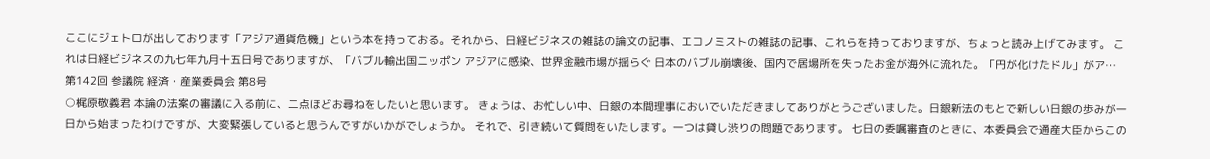ここにジェトロが出しております「アジア通貨危機」という本を持っておる。それから、日経ビジネスの雑誌の論文の記事、エコノミストの雑誌の記事、これらを持っておりますが、ちょっと読み上げてみます。 これは日経ビジネスの九七年九月十五日号でありますが、「バブル輸出国ニッポン アジアに感染、世界金融市場が揺らぐ 日本のバブル崩壊後、国内で居場所を失ったお金が海外に流れた。「円が化けたドル」がア…
第142回 参議院 経済・産業委員会 第8号
○梶原敬義君 本論の法案の審議に入る前に、二点ほどお尋ねをしたいと思います。 きょうは、お忙しい中、日銀の本間理事においでいただきましてありがとうございました。日銀新法のもとで新しい日銀の歩みが一日から始まったわけですが、大変緊張していると思うんですがいかがでしょうか。 それで、引き続いて質問をいたします。一つは貸し渋りの問題であります。 七日の委嘱審査のときに、本委員会で通産大臣からこの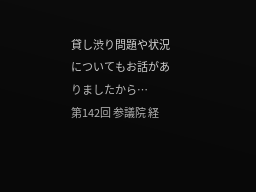貸し渋り問題や状況についてもお話がありましたから…
第142回 参議院 経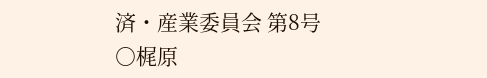済・産業委員会 第8号
○梶原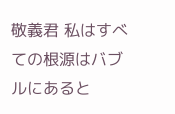敬義君 私はすべての根源はバブルにあると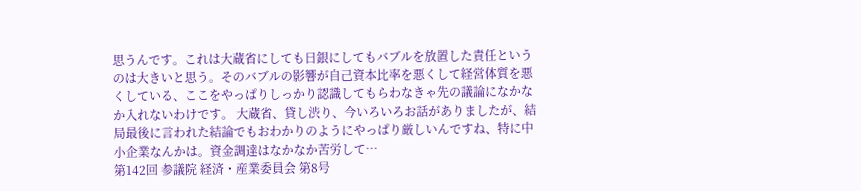思うんです。これは大蔵省にしても日銀にしてもバブルを放置した責任というのは大きいと思う。そのバブルの影響が自己資本比率を悪くして経営体質を悪くしている、ここをやっぱりしっかり認識してもらわなきゃ先の議論になかなか入れないわけです。 大蔵省、貸し渋り、今いろいろお話がありましたが、結局最後に言われた結論でもおわかりのようにやっぱり厳しいんですね、特に中小企業なんかは。資金調達はなかなか苦労して…
第142回 参議院 経済・産業委員会 第8号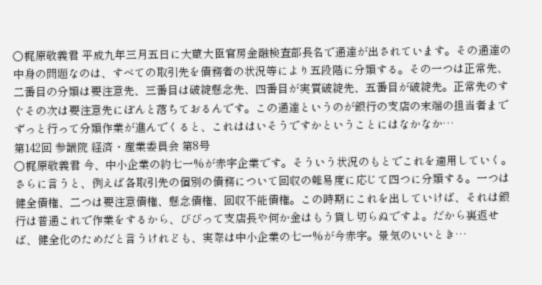○梶原敬義君 平成九年三月五日に大蔵大臣官房金融検査部長名で通達が出されています。その通達の中身の問題なのは、すべての取引先を債務者の状況等により五段階に分類する。その一つは正常先、二番目の分類は要注意先、三番目は破綻懸念先、四番目が実質破綻先、五番目が破綻先。正常先のすぐその次は要注意先にぽんと落ちておるんです。この通達というのが銀行の支店の末端の担当者までずっと行って分類作業が進んでくると、これははいそうですかということにはなかなか…
第142回 参議院 経済・産業委員会 第8号
○梶原敬義君 今、中小企業の約七一%が赤字企業です。そういう状況のもとでこれを適用していく。さらに言うと、例えば各取引先の個別の債務について回収の難易度に応じて四つに分類する。一つは健全債権、二つは要注意債権、懸念債権、回収不能債権。この時期にこれを出していけば、それは銀行は普通これで作業をするから、びびって支店長や何か金はもう貸し切らぬですよ。だから裏返せば、健全化のためだと言うけれども、実際は中小企業の七一%が今赤字。景気のいいとき…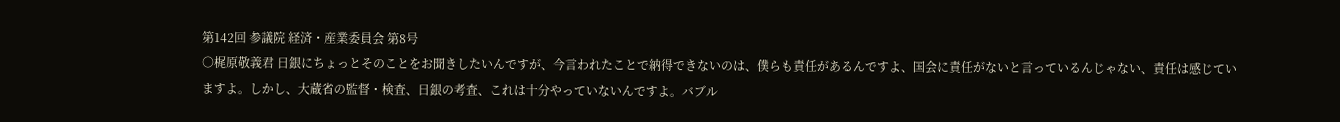第142回 参議院 経済・産業委員会 第8号
○梶原敬義君 日銀にちょっとそのことをお聞きしたいんですが、今言われたことで納得できないのは、僕らも責任があるんですよ、国会に責任がないと言っているんじゃない、責任は感じていますよ。しかし、大蔵省の監督・検査、日銀の考査、これは十分やっていないんですよ。バブル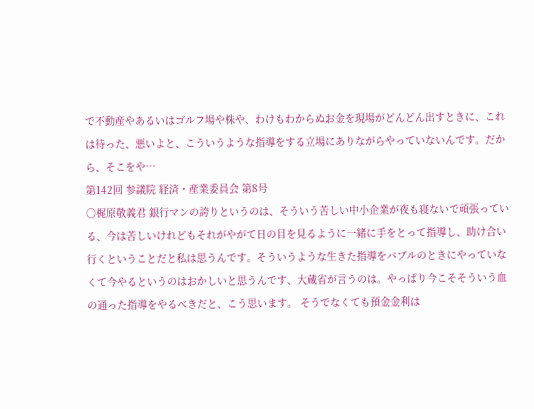で不動産やあるいはゴルフ場や株や、わけもわからぬお金を現場がどんどん出すときに、これは待った、悪いよと、こういうような指導をする立場にありながらやっていないんです。だから、そこをや…
第142回 参議院 経済・産業委員会 第8号
○梶原敬義君 銀行マンの誇りというのは、そういう苦しい中小企業が夜も寝ないで頑張っている、今は苦しいけれどもそれがやがて日の目を見るように一緒に手をとって指導し、助け合い行くということだと私は思うんです。そういうような生きた指導をバブルのときにやっていなくて今やるというのはおかしいと思うんです、大蔵省が言うのは。やっぱり今こそそういう血の通った指導をやるべきだと、こう思います。 そうでなくても預金金利は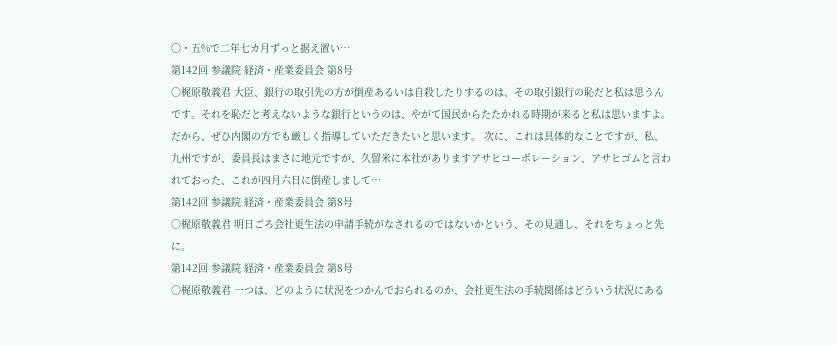〇・五%で二年七カ月ずっと据え置い…
第142回 参議院 経済・産業委員会 第8号
○梶原敬義君 大臣、銀行の取引先の方が倒産あるいは自殺したりするのは、その取引銀行の恥だと私は思うんです。それを恥だと考えないような銀行というのは、やがて国民からたたかれる時期が来ると私は思いますよ。だから、ぜひ内閣の方でも厳しく指導していただきたいと思います。 次に、これは具体的なことですが、私、九州ですが、委員長はまさに地元ですが、久留米に本社がありますアサヒコーポレーション、アサヒゴムと言われておった、これが四月六日に倒産しまして…
第142回 参議院 経済・産業委員会 第8号
○梶原敬義君 明日ごろ会社更生法の申請手続がなされるのではないかという、その見通し、それをちょっと先に。
第142回 参議院 経済・産業委員会 第8号
○梶原敬義君 一つは、どのように状況をつかんでおられるのか、会社更生法の手続関係はどういう状況にある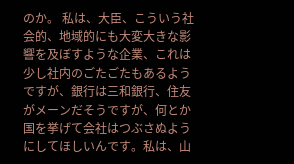のか。 私は、大臣、こういう社会的、地域的にも大変大きな影響を及ぼすような企業、これは少し社内のごたごたもあるようですが、銀行は三和銀行、住友がメーンだそうですが、何とか国を挙げて会社はつぶさぬようにしてほしいんです。私は、山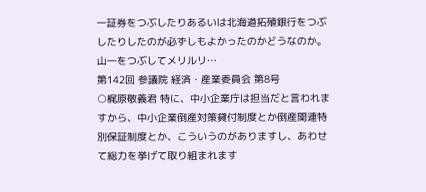一証券をつぶしたりあるいは北海道拓殖銀行をつぶしたりしたのが必ずしもよかったのかどうなのか。山一をつぶしてメリルリ…
第142回 参議院 経済・産業委員会 第8号
○梶原敬義君 特に、中小企業庁は担当だと言われますから、中小企業倒産対策貸付制度とか倒産関連特別保証制度とか、こういうのがありますし、あわせて総力を挙げて取り組まれます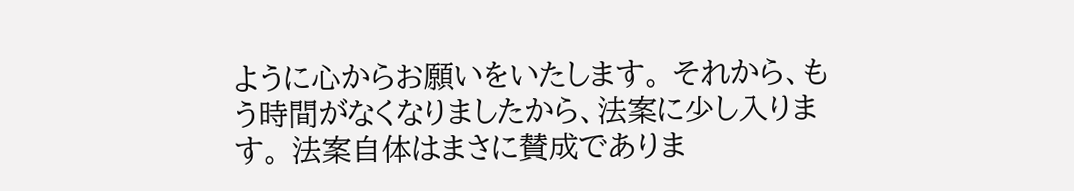ように心からお願いをいたします。 それから、もう時間がなくなりましたから、法案に少し入ります。 法案自体はまさに賛成でありま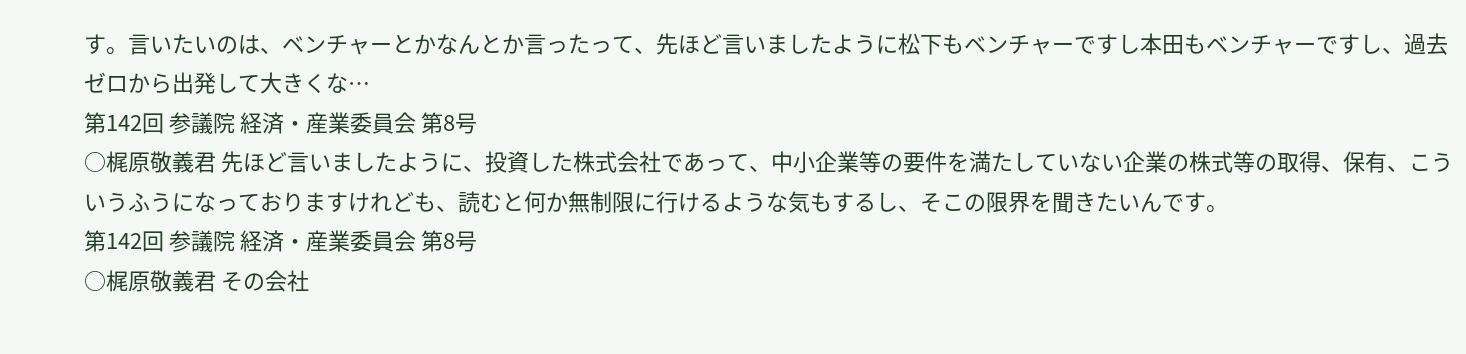す。言いたいのは、ベンチャーとかなんとか言ったって、先ほど言いましたように松下もベンチャーですし本田もベンチャーですし、過去ゼロから出発して大きくな…
第142回 参議院 経済・産業委員会 第8号
○梶原敬義君 先ほど言いましたように、投資した株式会社であって、中小企業等の要件を満たしていない企業の株式等の取得、保有、こういうふうになっておりますけれども、読むと何か無制限に行けるような気もするし、そこの限界を聞きたいんです。
第142回 参議院 経済・産業委員会 第8号
○梶原敬義君 その会社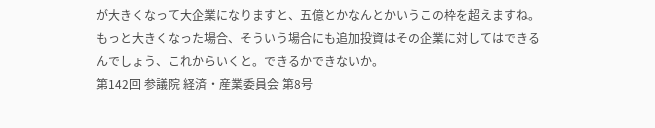が大きくなって大企業になりますと、五億とかなんとかいうこの枠を超えますね。もっと大きくなった場合、そういう場合にも追加投資はその企業に対してはできるんでしょう、これからいくと。できるかできないか。
第142回 参議院 経済・産業委員会 第8号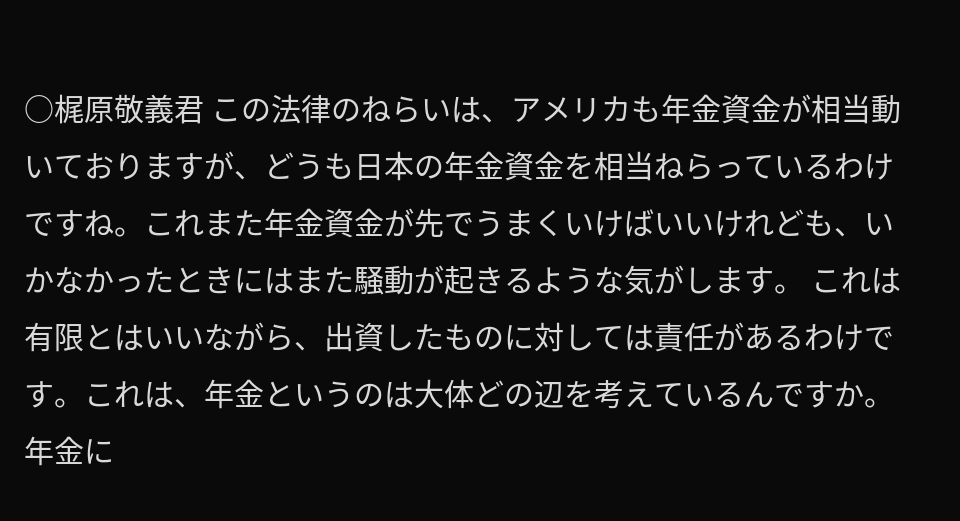○梶原敬義君 この法律のねらいは、アメリカも年金資金が相当動いておりますが、どうも日本の年金資金を相当ねらっているわけですね。これまた年金資金が先でうまくいけばいいけれども、いかなかったときにはまた騒動が起きるような気がします。 これは有限とはいいながら、出資したものに対しては責任があるわけです。これは、年金というのは大体どの辺を考えているんですか。年金に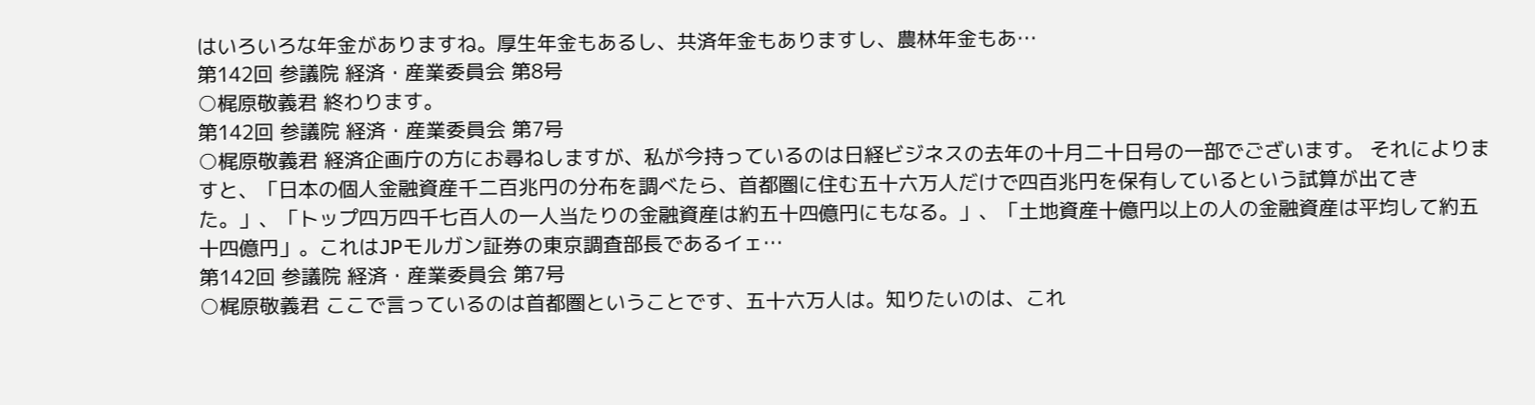はいろいろな年金がありますね。厚生年金もあるし、共済年金もありますし、農林年金もあ…
第142回 参議院 経済・産業委員会 第8号
○梶原敬義君 終わります。
第142回 参議院 経済・産業委員会 第7号
○梶原敬義君 経済企画庁の方にお尋ねしますが、私が今持っているのは日経ビジネスの去年の十月二十日号の一部でございます。 それによりますと、「日本の個人金融資産千二百兆円の分布を調べたら、首都圏に住む五十六万人だけで四百兆円を保有しているという試算が出てきた。」、「トップ四万四千七百人の一人当たりの金融資産は約五十四億円にもなる。」、「土地資産十億円以上の人の金融資産は平均して約五十四億円」。これはJPモルガン証券の東京調査部長であるイェ…
第142回 参議院 経済・産業委員会 第7号
○梶原敬義君 ここで言っているのは首都圏ということです、五十六万人は。知りたいのは、これ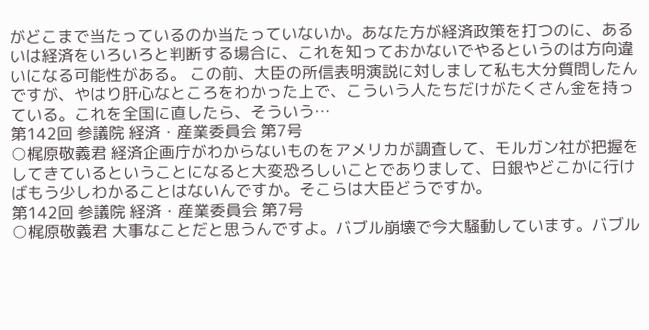がどこまで当たっているのか当たっていないか。あなた方が経済政策を打つのに、あるいは経済をいろいろと判断する場合に、これを知っておかないでやるというのは方向違いになる可能性がある。 この前、大臣の所信表明演説に対しまして私も大分質問したんですが、やはり肝心なところをわかった上で、こういう人たちだけがたくさん金を持っている。これを全国に直したら、そういう…
第142回 参議院 経済・産業委員会 第7号
○梶原敬義君 経済企画庁がわからないものをアメリカが調査して、モルガン社が把握をしてきているということになると大変恐ろしいことでありまして、日銀やどこかに行けばもう少しわかることはないんですか。そこらは大臣どうですか。
第142回 参議院 経済・産業委員会 第7号
○梶原敬義君 大事なことだと思うんですよ。バブル崩壊で今大騒動しています。バブル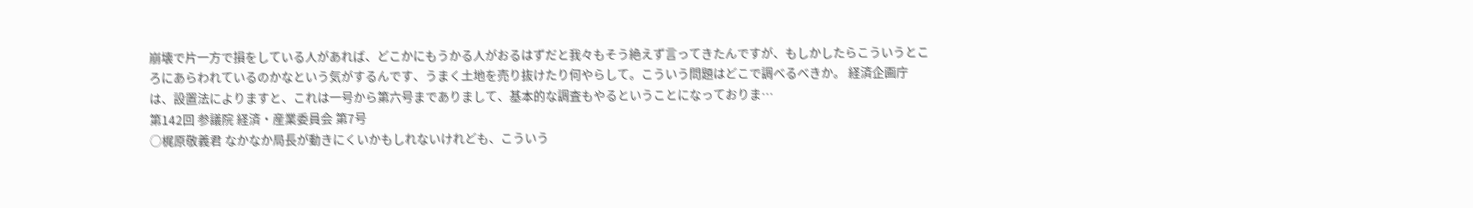崩壊で片一方で損をしている人があれば、どこかにもうかる人がおるはずだと我々もそう絶えず言ってきたんですが、もしかしたらこういうところにあらわれているのかなという気がするんです、うまく土地を売り抜けたり何やらして。こういう問題はどこで調べるべきか。 経済企画庁は、設置法によりますと、これは一号から第六号までありまして、基本的な調査もやるということになっておりま…
第142回 参議院 経済・産業委員会 第7号
○梶原敬義君 なかなか局長が動きにくいかもしれないけれども、こういう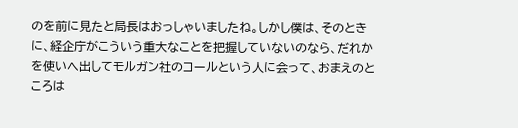のを前に見たと局長はおっしゃいましたね。しかし僕は、そのときに、経企庁がこういう重大なことを把握していないのなら、だれかを使いへ出してモルガン社のコールという人に会って、おまえのところは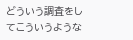どういう調査をしてこういうような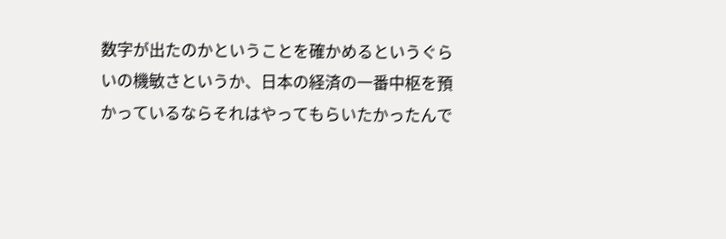数字が出たのかということを確かめるというぐらいの機敏さというか、日本の経済の一番中枢を預かっているならそれはやってもらいたかったんで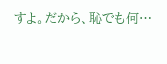すよ。だから、恥でも何…